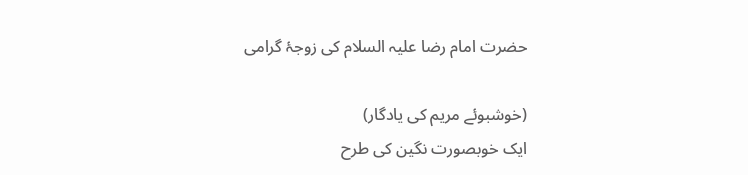حضرت امام رضا علیہ السلام کی زوجۂ گرامی

(خوشبوئے مریم کی یادگار)
ایک خوبصورت نگین کی طرح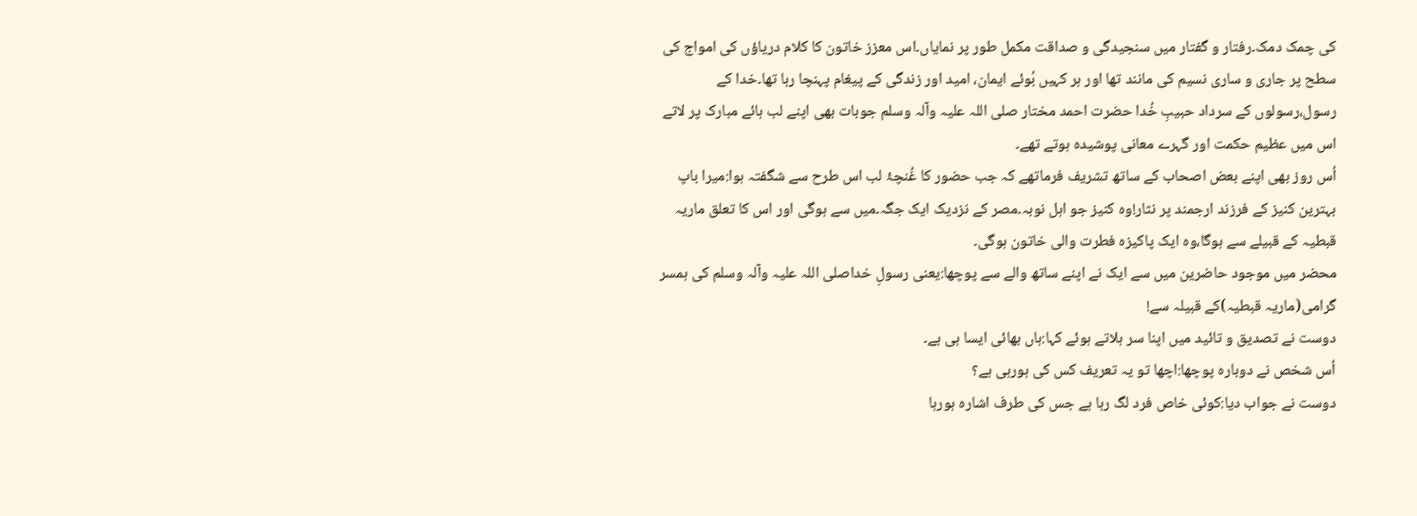کی چمک دمک۔رفتار و گفتار میں سنجیدگی و صداقت مکمل طور پر نمایاں۔اس معزز خاتون کا کلام دریاؤں کی امواج کی سطح پر جاری و ساری نسیم کی مانند تھا اور ہر کہیں بُوئے ایمان، امید اور زندگی کے پیغام پہنچا رہا تھا۔خدا کے رسول،رسولوں کے سرداد حبیبِ خُدا حضرت احمد مختار صلی اللہ علیہ وآلہ وسلم جوبات بھی اپنے لب ہائے مبارک پر لاتے اس میں عظیم حکمت اور گہرے معانی پوشیدہ ہوتے تھے۔
اُس روز بھی اپنے بعض اصحاب کے ساتھ تشریف فرماتھے کہ جب حضور کا غُنچۂ لب اس طرح سے شگفتہ ہوا:میرا باپ بہترین کنیز کے فرزند ارجمند پر نثار!وہ کنیز جو اہل نوبہ۔مصر کے نزدیک ایک جگہ۔میں سے ہوگی اور اس کا تعلق ماریہ قبطیہ کے قبیلے سے ہوگا،وہ ایک پاکیزہ فطرت والی خاتون ہوگی۔
محضر میں موجود حاضرین میں سے ایک نے اپنے ساتھ والے سے پوچھا:یعنی رسولِ خداصلی اللہ علیہ وآلہ وسلم کی ہمسر گرامی(ماریہ قبطیہ)کے قبیلہ سے!
دوست نے تصدیق و تائید میں اپنا سر ہلاتے ہوئے کہا:ہاں بھائی ایسا ہی ہے۔
اُس شخص نے دوبارہ پوچھا:اچھا تو یہ تعریف کس کی ہورہی ہے؟
دوست نے جواب دیا:کوئی خاص فرد لگ رہا ہے جس کی طرف اشارہ ہورہا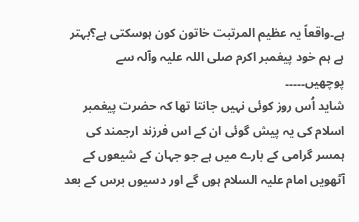ہے۔واقعاً یہ عظیم المرتبت خاتون کون ہوسکتی ہے؟بہتر ہے ہم خود پیغمبر اکرم صلی اللہ علیہ وآلہ سے پوچھیں۔۔۔۔۔
شاید اُس روز کوئی نہیں جانتا تھا کہ حضرت پیغمبر اسلام کی یہ پیش گوئی ان کے اس فرزند ارجمند کی ہمسر گرامی کے بارے میں ہے جو جہان کے شیعوں کے آٹھویں امام علیہ السلام ہوں گے اور دسیوں برس کے بعد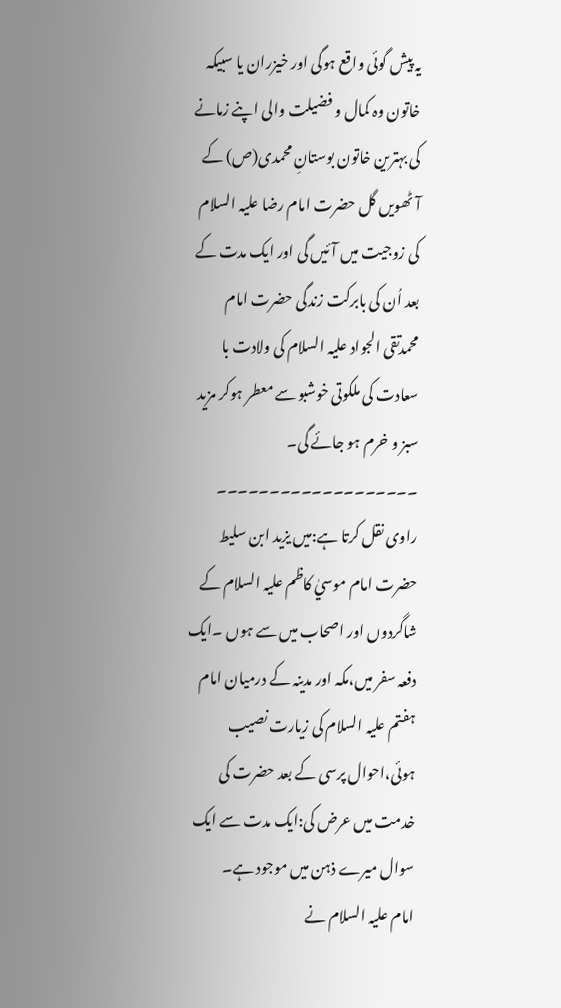یہ پیش گوئی واقع ہوگی اور خیزران یا سبیکہ خاتون وہ کمال و فضیلت والی اپنے زمانے کی بہترین خاتون بوستانِ محمدی(ص) کے آٹھویں گل حضرت امام رضا علیہ السلام کی زوجیت میں آئیں گی اور ایک مدت کے بعد اُن کی بابرکت زندگی حضرت امام محمدتقی الجواد علیہ السلام کی ولادت با سعادت کی ملکوتی خوشبو سے معطر ہوکر مزید سبز و خرم ہو جائے گی۔
۔۔۔۔۔۔۔۔۔۔۔۔۔۔۔۔۔۔۔
راوی نقل کرتا ہے:میں یزید ابن سلیط حضرت امام موسيٰ کاظم علیہ السلام کے شاگردوں اور اصحاب میں سے ہوں ۔ایک دفعہ سفر میں،مکہ اور مدینہ کے درمیان امام ہفتم علیہ السلام کی زیارت نصیب ہوئی،احوال پرسی کے بعد حضرت کی خدمت میں عرض کی:ایک مدت سے ایک سوال میرے ذہن میں موجود ہے۔
امام علیہ السلام نے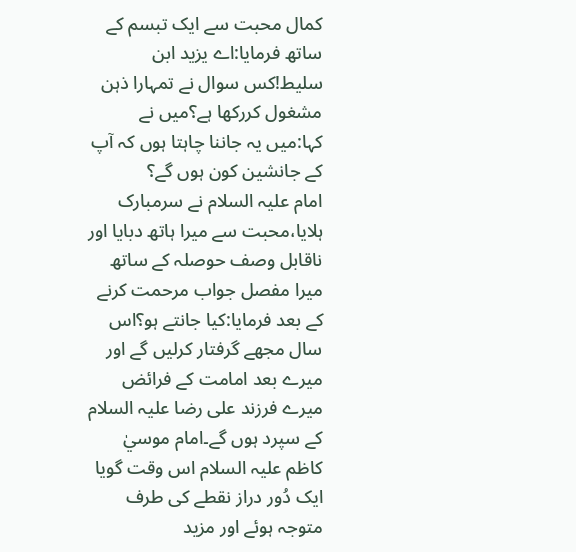کمال محبت سے ایک تبسم کے ساتھ فرمایا:اے یزید ابن سلیط!کس سوال نے تمہارا ذہن مشغول کررکھا ہے؟میں نے کہا:میں یہ جاننا چاہتا ہوں کہ آپ کے جانشین کون ہوں گے؟
امام علیہ السلام نے سرمبارک ہلایا،محبت سے میرا ہاتھ دبایا اور ناقابل وصف حوصلہ کے ساتھ میرا مفصل جواب مرحمت کرنے کے بعد فرمایا:کیا جانتے ہو؟اس سال مجھے گرفتار کرلیں گے اور میرے بعد امامت کے فرائض میرے فرزند علی رضا علیہ السلام کے سپرد ہوں گے۔امام موسيٰ کاظم علیہ السلام اس وقت گویا ایک دُور دراز نقطے کی طرف متوجہ ہوئے اور مزید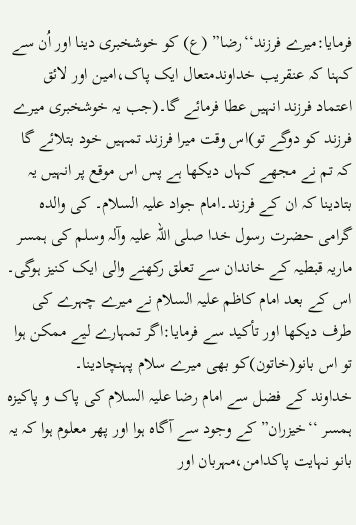فرمایا:میرے فرزند‘‘رضا” (ع) کو خوشخبری دینا اور اُن سے کہنا کہ عنقریب خداوندمتعال ایک پاک،امین اور لائق اعتماد فرزند انہیں عطا فرمائے گا۔(جب یہ خوشخبری میرے فرزند کو دوگے تو)اس وقت میرا فرزند تمہیں خود بتلائے گا کہ تم نے مجھے کہاں دیکھا ہے پس اس موقع پر انہیں یہ بتادینا کہ ان کے فرزند۔امام جواد علیہ السلام۔ کی والدہ گرامی حضرت رسول خدا صلی اللہ علیہ وآلہ وسلم کی ہمسر ماریہ قبطیہ کے خاندان سے تعلق رکھنے والی ایک کنیز ہوگی۔
اس کے بعد امام کاظم علیہ السلام نے میرے چہرے کی طرف دیکھا اور تأکید سے فرمایا:اگر تمہارے لیے ممکن ہوا تو اس بانو(خاتون)کو بھی میرے سلام پہنچادینا۔
خداوند کے فضل سے امام رضا علیہ السلام کی پاک و پاکیزہ ہمسر ‘‘خیزران” کے وجود سے آگاہ ہوا اور پھر معلوم ہوا کہ یہ بانو نہایت پاکدامن،مہربان اور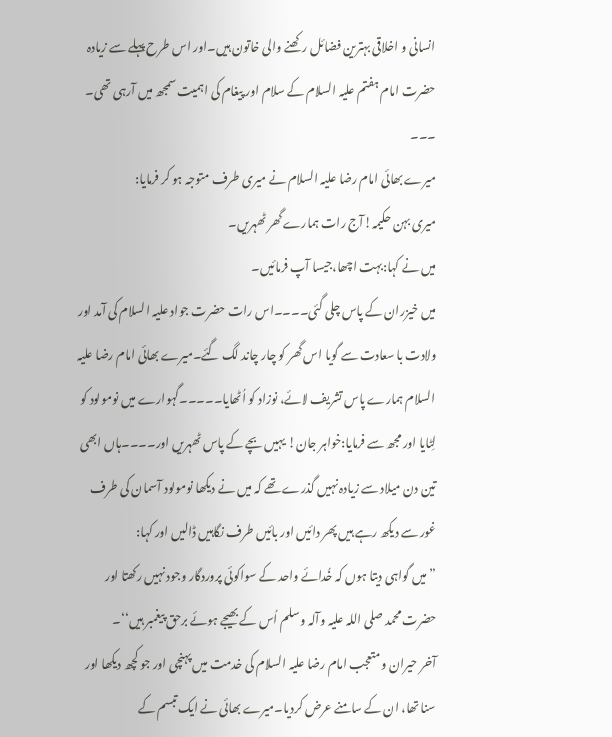انسانی و اخلاقی بہترین فضائل رکھنے والی خاتون ہیں۔اور اس طرح پہلے سے زیادہ حضرت امام ہفتم علیہ السلام کے سلام اور پیغام کی اہمیت سمجھ میں آرہی تھی۔
۔۔۔
میرے بھائی امام رضا علیہ السلام نے میری طرف متوجہ ہو کر فرمایا:
میری بہن حکیمہ!آج رات ہمارے گھر ٹھہریں۔
میں نے کہا:بہت اچھا،جیسا آپ فرمائیں۔
میں خیزران کے پاس چلی گئی۔۔۔۔اس رات حضرت جواد علیہ السلام کی آمد اور ولادت با سعادت سے گویا اس گھر کو چار چاند لگ گئے۔میرے بھائی امام رضا علیہ السلام ہمارے پاس تشریف لائے، نوزاد کو اُٹھایا۔۔۔۔۔گہوارے میں نومولود کو لِٹایا اور مجھ سے فرمایا:خواہر جان! یہیں بچے کے پاس ٹھہریں اور۔۔۔۔ہاں ابھی تین دن میلاد سے زیادہ نہیں گذرے تھے کہ میں نے دیکھا نومولود آسمان کی طرف غور سے دیکھ رہے ہیں پھر دائیں اور بائیں طرف نگاہیں ڈالیں اور کہا:
”میں گواہی دیتا ہوں کہ خُدائے واحد کے سواکوئی پروردگار وجود نہیں رکھتا اور حضرت محمد صلی اللہ علیہ وآلہ وسلم اُس کے بھیجے ہوئے برحق پیغمبر ہیں‘‘۔
آخر حیران و متعجب امام رضا علیہ السلام کی خدمت میں پہنچی اور جو کچھ دیکھا اور سنا تھا، ان کے سامنے عرض کردیا۔میرے بھائی نے ایک تبسم کے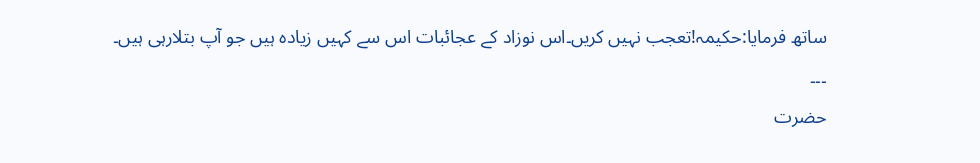ساتھ فرمایا:حکیمہ!تعجب نہیں کریں۔اس نوزاد کے عجائبات اس سے کہیں زیادہ ہیں جو آپ بتلارہی ہیں۔
۔۔۔
حضرت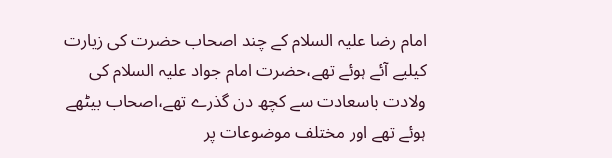امام رضا علیہ السلام کے چند اصحاب حضرت کی زیارت کیلیے آئے ہوئے تھے،حضرت امام جواد علیہ السلام کی ولادت باسعادت سے کچھ دن گذرے تھے،اصحاب بیٹھے ہوئے تھے اور مختلف موضوعات پر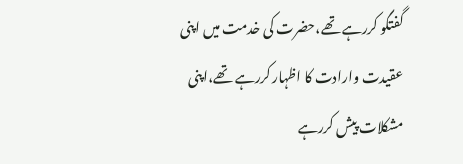گفتگو کررہے تھے،حضرت کی خدمت میں اپنی عقیدت وارادت کا اظہار کررہے تھے،اپنی مشکلات پیش کررہے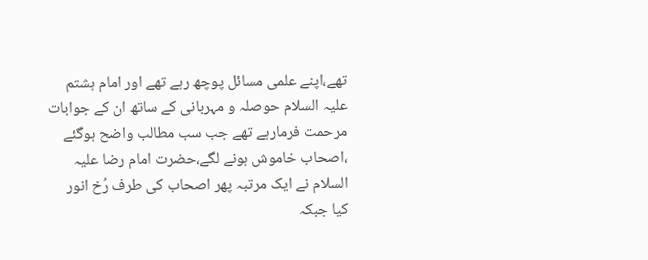تھے،اپنے علمی مسائل پوچھ رہے تھے اور امام ہشتم علیہ السلام حوصلہ و مہربانی کے ساتھ ان کے جوابات مرحمت فرمارہے تھے جب سب مطالب واضح ہوگئے ،اصحاب خاموش ہونے لگے،حضرت امام رضا علیہ السلام نے ایک مرتبہ پھر اصحاب کی طرف رُخ انور کیا جبکہ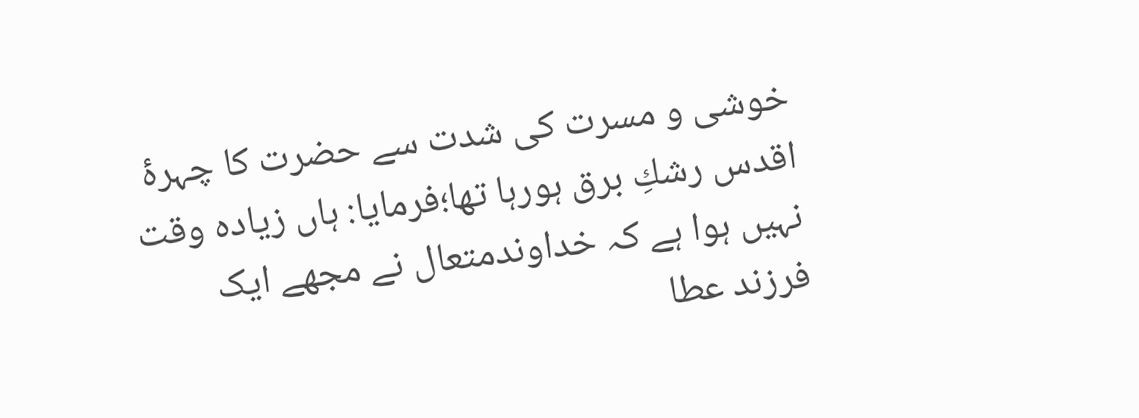خوشی و مسرت کی شدت سے حضرت کا چہرۂ اقدس رشكِ برق ہورہا تھا؛فرمایا: ہاں زیادہ وقت نہیں ہوا ہے کہ خداوندمتعال نے مجھے ایک فرزند عطا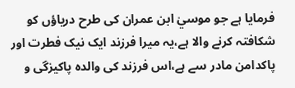فرمایا ہے جو موسيٰ ابن عمران کی طرح دریاؤں کو شکافتہ کرنے والا ہے،یہ میرا فرزند ایک نیک فطرت اور پاکدامن مادر سے ہے،اس فرزند کی والدہ پاکیزگی و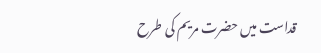قداست میں حضرت مریم کی طرح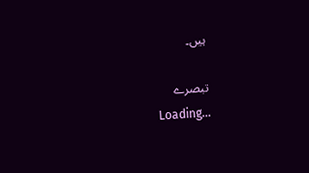ہیں۔

تبصرے
Loading...